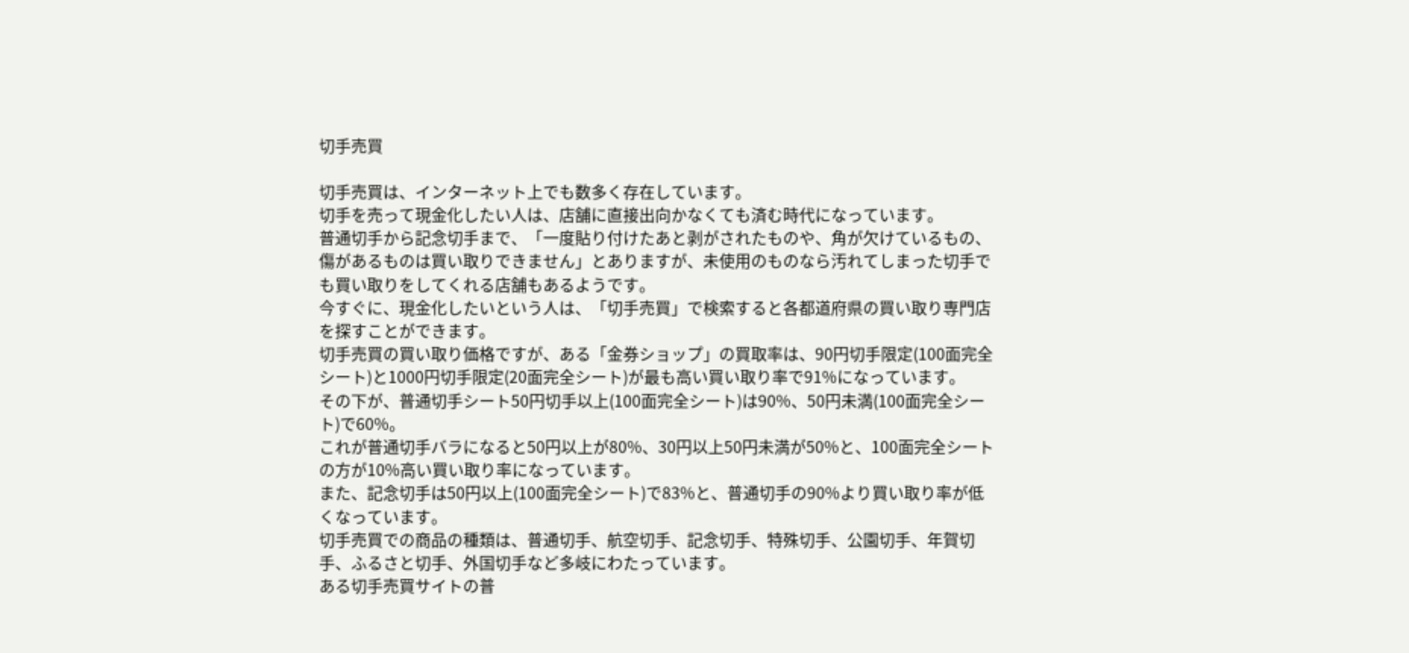切手売買

切手売買は、インターネット上でも数多く存在しています。
切手を売って現金化したい人は、店舗に直接出向かなくても済む時代になっています。
普通切手から記念切手まで、「一度貼り付けたあと剥がされたものや、角が欠けているもの、傷があるものは買い取りできません」とありますが、未使用のものなら汚れてしまった切手でも買い取りをしてくれる店舗もあるようです。
今すぐに、現金化したいという人は、「切手売買」で検索すると各都道府県の買い取り専門店を探すことができます。
切手売買の買い取り価格ですが、ある「金券ショップ」の買取率は、90円切手限定(100面完全シート)と1000円切手限定(20面完全シート)が最も高い買い取り率で91%になっています。
その下が、普通切手シート50円切手以上(100面完全シート)は90%、50円未満(100面完全シート)で60%。
これが普通切手バラになると50円以上が80%、30円以上50円未満が50%と、100面完全シートの方が10%高い買い取り率になっています。
また、記念切手は50円以上(100面完全シート)で83%と、普通切手の90%より買い取り率が低くなっています。
切手売買での商品の種類は、普通切手、航空切手、記念切手、特殊切手、公園切手、年賀切手、ふるさと切手、外国切手など多岐にわたっています。
ある切手売買サイトの普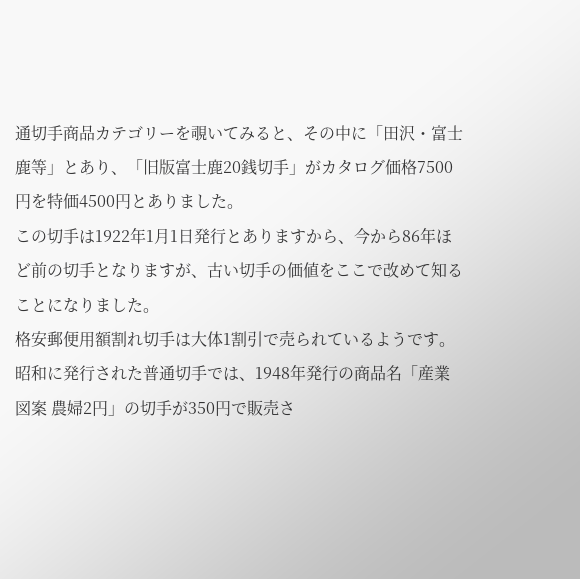通切手商品カテゴリーを覗いてみると、その中に「田沢・富士鹿等」とあり、「旧版富士鹿20銭切手」がカタログ価格7500円を特価4500円とありました。
この切手は1922年1月1日発行とありますから、今から86年ほど前の切手となりますが、古い切手の価値をここで改めて知ることになりました。
格安郵便用額割れ切手は大体1割引で売られているようです。
昭和に発行された普通切手では、1948年発行の商品名「産業図案 農婦2円」の切手が350円で販売さ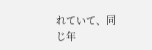れていて、同じ年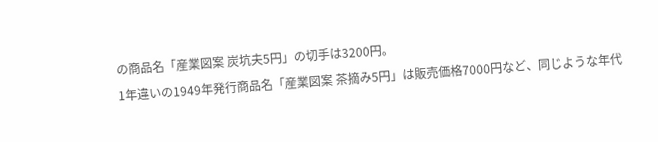の商品名「産業図案 炭坑夫5円」の切手は3200円。
1年違いの1949年発行商品名「産業図案 茶摘み5円」は販売価格7000円など、同じような年代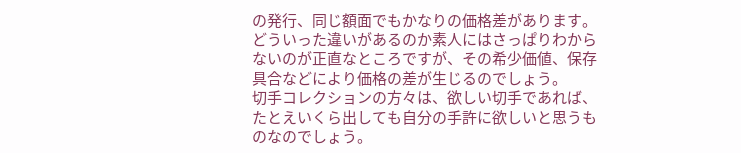の発行、同じ額面でもかなりの価格差があります。
どういった違いがあるのか素人にはさっぱりわからないのが正直なところですが、その希少価値、保存具合などにより価格の差が生じるのでしょう。
切手コレクションの方々は、欲しい切手であれば、たとえいくら出しても自分の手許に欲しいと思うものなのでしょう。